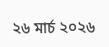২৬ মার্চ ২০২৬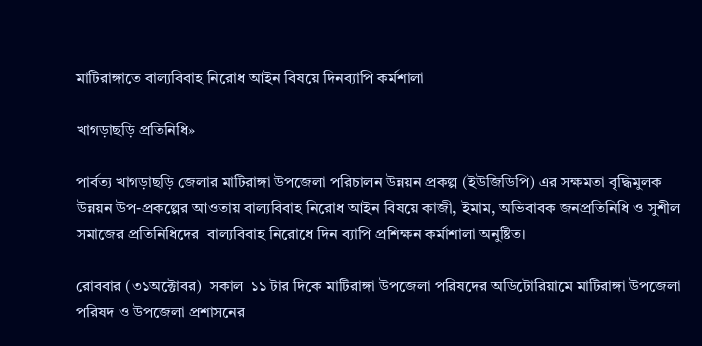মাটিরাঙ্গাতে বাল্যবিবাহ নিরোধ আইন বিষয়ে দিনব্যাপি কর্মশালা

খাগড়াছড়ি প্রতিনিধি»

পার্বত্য খাগড়াছড়ি জেলার মাটিরাঙ্গা উপজেলা পরিচালন উন্নয়ন প্রকল্প (ইউজিডিপি) এর সক্ষমতা বৃদ্ধিমুলক উন্নয়ন উপ-প্রকল্পের আওতায় বাল্যবিবাহ নিরোধ আইন বিষয়ে কাজী, ইমাম, অভিবাবক জনপ্রতিনিধি ও সুশীল সমাজের প্রতিনিধিদের  বাল্যবিবাহ নিরোধে দিন ব্যাপি প্রশিক্ষন কর্মাশালা অনুষ্টিত।

রোববার (৩১অক্টোবর)  সকাল  ১১ টার দিকে মাটিরাঙ্গা উপজেলা পরিষদের অডিটোরিয়ামে মাটিরাঙ্গা উপজেলা পরিষদ ও উপজেলা প্রশাসনের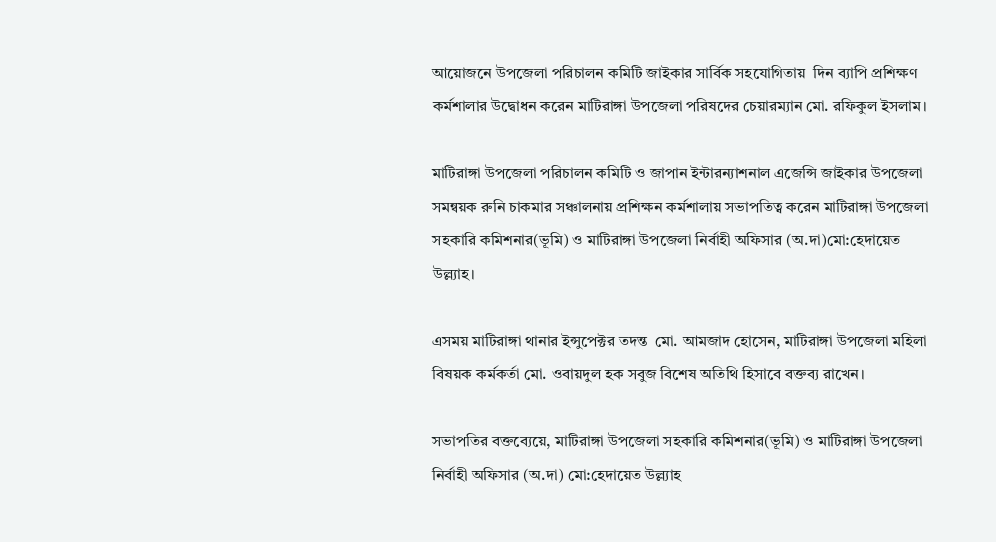আয়োজনে উপজেলা পরিচালন কমিটি জাইকার সার্বিক সহযোগিতায়  দিন ব্যাপি প্রশিক্ষণ কর্মশালার উদ্বোধন করেন মাটিরাঙ্গা উপজেলা পরিষদের চেয়ারম্যান মো. রফিকুল ইসলাম।

মাটিরাঙ্গা উপজেলা পরিচালন কমিটি ও জাপান ইন্টারন্যাশনাল এজেন্সি জাইকার উপজেলা সমন্বয়ক রুনি চাকমার সঞ্চালনায় প্রশিক্ষন কর্মশালায় সভাপতিত্ব করেন মাটিরাঙ্গা উপজেলা সহকারি কমিশনার(ভূমি) ও মাটিরাঙ্গা উপজেলা নির্বাহী অফিসার (অ.দা)মো:হেদায়েত উল্ল্যাহ।

এসময় মাটিরাঙ্গা থানার ইন্সুপেক্টর তদন্ত  মো. আমজাদ হোসেন, মাটিরাঙ্গা উপজেলা মহিলা বিষয়ক কর্মকর্তা মো. ওবায়দুল হক সবুজ বিশেষ অতিথি হিসাবে বক্তব্য রাখেন।

সভাপতির বক্তব্যেয়ে, মাটিরাঙ্গা উপজেলা সহকারি কমিশনার(ভূমি) ও মাটিরাঙ্গা উপজেলা নির্বাহী অফিসার (অ.দা) মো:হেদায়েত উল্ল্যাহ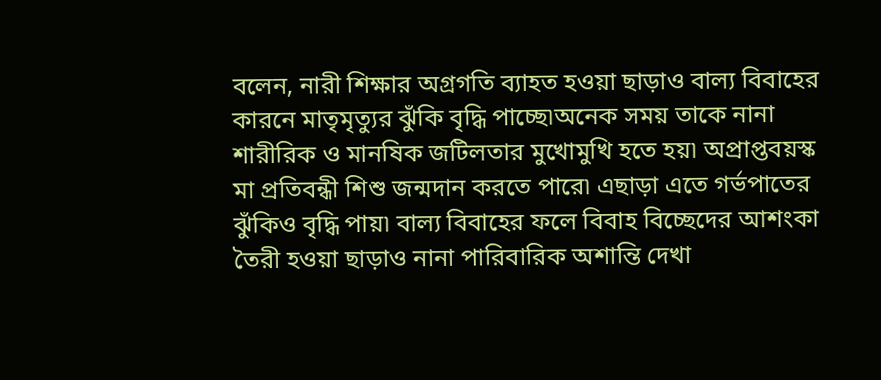বলেন, নারী শিক্ষার অগ্রগতি ব্যাহত হওয়া ছাড়াও বাল্য বিবাহের কারনে মাতৃমৃত্যুর ঝুঁকি বৃদ্ধি পাচ্ছে৷অনেক সময় তাকে নানা শারীরিক ও মানষিক জটিলতার মুখোমুখি হতে হয়৷ অপ্রাপ্তবয়স্ক মা প্রতিবন্ধী শিশু জন্মদান করতে পারে৷ এছাড়া এতে গর্ভপাতের ঝুঁকিও বৃদ্ধি পায়৷ বাল্য বিবাহের ফলে বিবাহ বিচ্ছেদের আশংকা তৈরী হওয়া ছাড়াও নানা পারিবারিক অশান্তি দেখা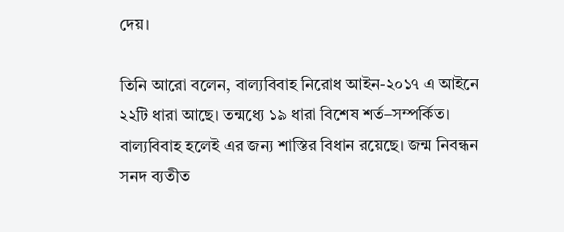দেয়।

তিনি আরো বলেন, বাল্যবিবাহ নিরোধ আইন-২০১৭ এ আইনে ২২টি ধারা আছে। তন্মধ্যে ১৯ ধারা বিশেষ শর্ত–সম্পর্কিত। বাল্যবিবাহ হলেই এর জন্য শাস্তির বিধান রয়েছে। জন্ম নিবন্ধন সনদ ব্যতীত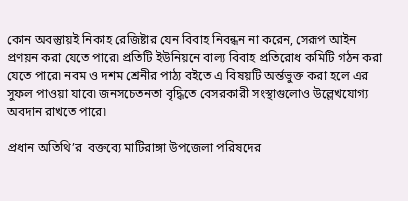কোন অবস্তুায়ই নিকাহ রেজিষ্টার যেন বিবাহ নিবন্ধন না করেন, সেরূপ আইন প্রণয়ন করা যেতে পারে৷ প্রতিটি ইউনিয়নে বাল্য বিবাহ প্রতিরোধ কমিটি গঠন করা যেতে পারে৷ নবম ও দশম শ্রেনীর পাঠ্য বইতে এ বিষয়টি অর্ন্তভুক্ত করা হলে এর সুফল পাওয়া যাবে৷ জনসচেতনতা বৃদ্ধিতে বেসরকারী সংস্থাগুলোও উল্লেখযোগ্য অবদান রাখতে পারে৷

প্রধান অতিথি’র  বক্তব্যে মাটিরাঙ্গা উপজেলা পরিষদের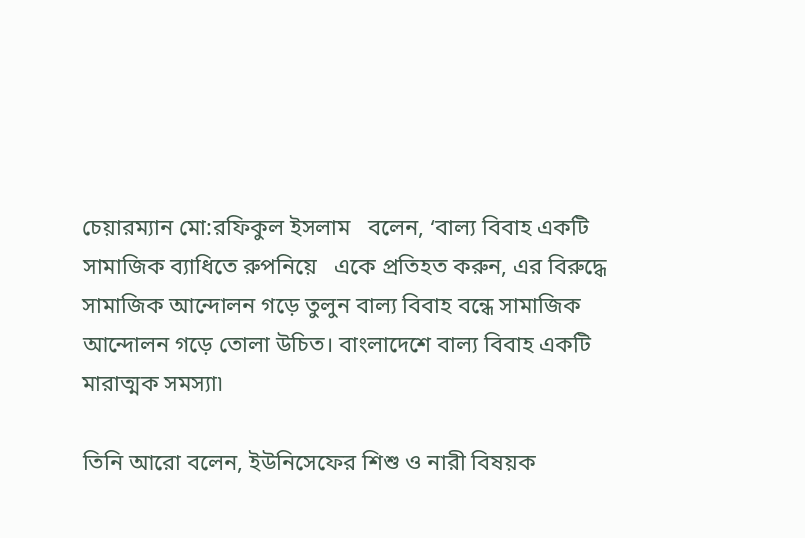চেয়ারম্যান মো:রফিকুল ইসলাম   বলেন, ‘বাল্য বিবাহ একটি সামাজিক ব্যাধিতে রুপনিয়ে   একে প্রতিহত করুন, এর বিরুদ্ধে সামাজিক আন্দোলন গড়ে তুলুন বাল্য বিবাহ বন্ধে সামাজিক আন্দোলন গড়ে তোলা উচিত। বাংলাদেশে বাল্য বিবাহ একটি মারাত্মক সমস্যা৷

তিনি আরো বলেন, ইউনিসেফের শিশু ও নারী বিষয়ক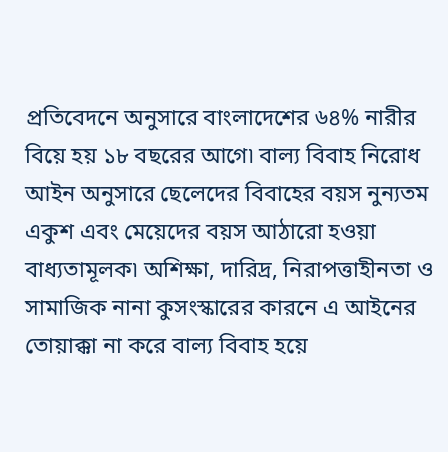প্রতিবেদনে অনুসারে বাংলাদেশের ৬৪% নারীর বিয়ে হয় ১৮ বছরের আগে৷ বাল্য বিবাহ নিরোধ আইন অনুসারে ছেলেদের বিবাহের বয়স নুন্যতম একুশ এবং মেয়েদের বয়স আঠারো হওয়া বাধ্যতামূলক৷ অশিক্ষা, দারিদ্র, নিরাপত্তাহীনতা ও সামাজিক নানা কুসংস্কারের কারনে এ আইনের তোয়াক্কা না করে বাল্য বিবাহ হয়ে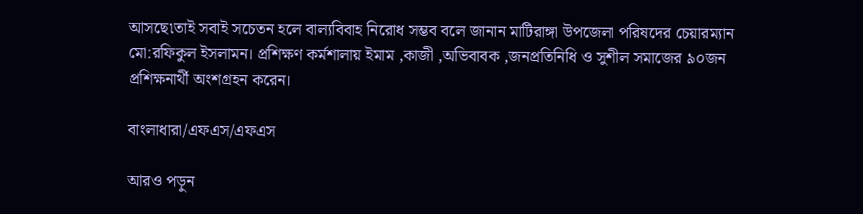আসছে৷তাই সবাই সচেতন হলে বাল্যবিবাহ নিরোধ সম্ভব বলে জানান মাটিরাঙ্গা উপজেলা পরিষদের চেয়ারম্যান মো:রফিকুল ইসলামন। প্রশিক্ষণ কর্মশালায় ইমাম ,কাজী ,অভিবাবক ,জনপ্রতিনিধি ও সুশীল সমাজের ৯০জন প্রশিক্ষনার্থী অংশগ্রহন করেন।

বাংলাধারা/এফএস/এফএস

আরও পড়ুন